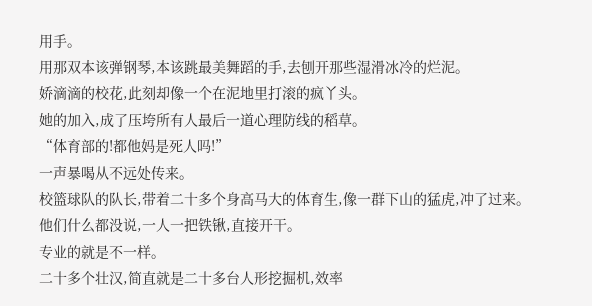用手。
用那双本该弹钢琴,本该跳最美舞蹈的手,去刨开那些湿滑冰冷的烂泥。
娇滴滴的校花,此刻却像一个在泥地里打滚的疯丫头。
她的加入,成了压垮所有人最后一道心理防线的稻草。
“体育部的!都他妈是死人吗!”
一声暴喝从不远处传来。
校篮球队的队长,带着二十多个身高马大的体育生,像一群下山的猛虎,冲了过来。
他们什么都没说,一人一把铁锹,直接开干。
专业的就是不一样。
二十多个壮汉,简直就是二十多台人形挖掘机,效率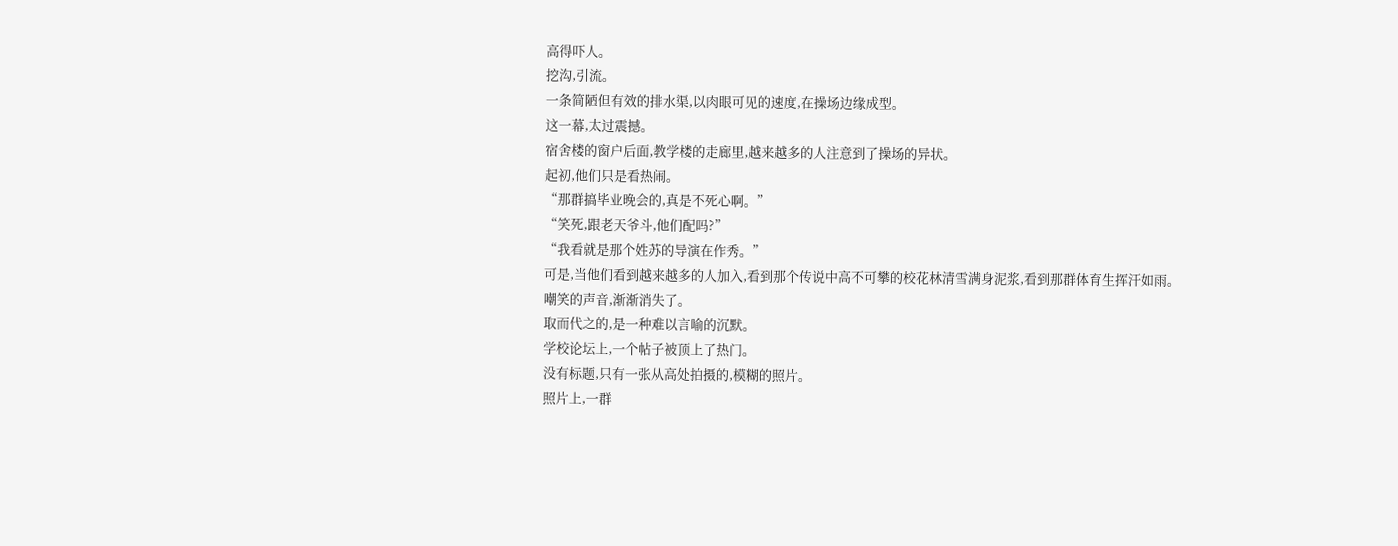高得吓人。
挖沟,引流。
一条简陋但有效的排水渠,以肉眼可见的速度,在操场边缘成型。
这一幕,太过震撼。
宿舍楼的窗户后面,教学楼的走廊里,越来越多的人注意到了操场的异状。
起初,他们只是看热闹。
“那群搞毕业晚会的,真是不死心啊。”
“笑死,跟老天爷斗,他们配吗?”
“我看就是那个姓苏的导演在作秀。”
可是,当他们看到越来越多的人加入,看到那个传说中高不可攀的校花林清雪满身泥浆,看到那群体育生挥汗如雨。
嘲笑的声音,渐渐消失了。
取而代之的,是一种难以言喻的沉默。
学校论坛上,一个帖子被顶上了热门。
没有标题,只有一张从高处拍摄的,模糊的照片。
照片上,一群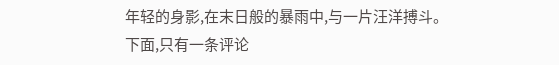年轻的身影,在末日般的暴雨中,与一片汪洋搏斗。
下面,只有一条评论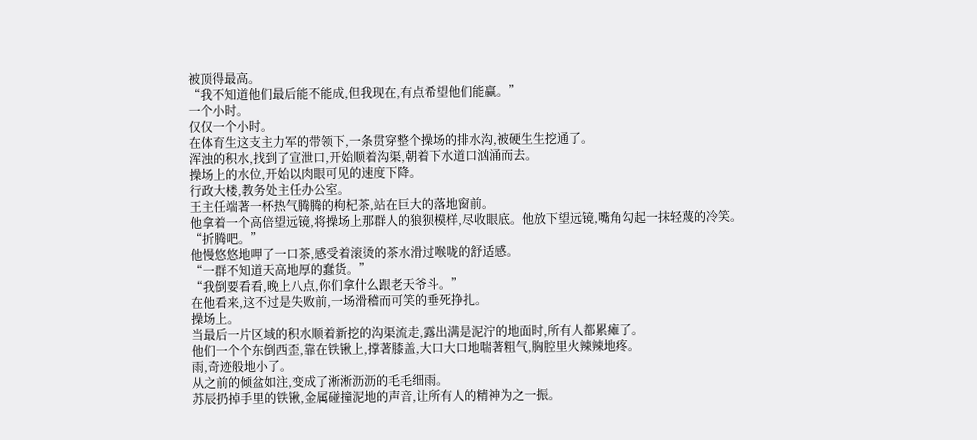被顶得最高。
“我不知道他们最后能不能成,但我现在,有点希望他们能赢。”
一个小时。
仅仅一个小时。
在体育生这支主力军的带领下,一条贯穿整个操场的排水沟,被硬生生挖通了。
浑浊的积水,找到了宣泄口,开始顺着沟渠,朝着下水道口汹涌而去。
操场上的水位,开始以肉眼可见的速度下降。
行政大楼,教务处主任办公室。
王主任端著一杯热气腾腾的枸杞茶,站在巨大的落地窗前。
他拿着一个高倍望远镜,将操场上那群人的狼狈模样,尽收眼底。他放下望远镜,嘴角勾起一抹轻蔑的冷笑。
“折腾吧。”
他慢悠悠地呷了一口茶,感受着滚烫的茶水滑过喉咙的舒适感。
“一群不知道天高地厚的蠢货。”
“我倒要看看,晚上八点,你们拿什么跟老天爷斗。”
在他看来,这不过是失败前,一场滑稽而可笑的垂死挣扎。
操场上。
当最后一片区域的积水顺着新挖的沟渠流走,露出满是泥泞的地面时,所有人都累瘫了。
他们一个个东倒西歪,靠在铁锹上,撑著膝盖,大口大口地喘著粗气,胸腔里火辣辣地疼。
雨,奇迹般地小了。
从之前的倾盆如注,变成了淅淅沥沥的毛毛细雨。
苏辰扔掉手里的铁锹,金属碰撞泥地的声音,让所有人的精神为之一振。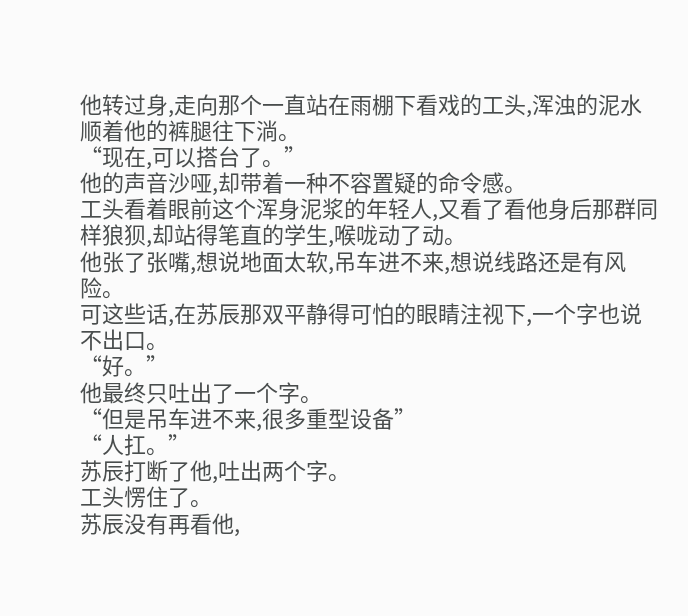他转过身,走向那个一直站在雨棚下看戏的工头,浑浊的泥水顺着他的裤腿往下淌。
“现在,可以搭台了。”
他的声音沙哑,却带着一种不容置疑的命令感。
工头看着眼前这个浑身泥浆的年轻人,又看了看他身后那群同样狼狈,却站得笔直的学生,喉咙动了动。
他张了张嘴,想说地面太软,吊车进不来,想说线路还是有风险。
可这些话,在苏辰那双平静得可怕的眼睛注视下,一个字也说不出口。
“好。”
他最终只吐出了一个字。
“但是吊车进不来,很多重型设备”
“人扛。”
苏辰打断了他,吐出两个字。
工头愣住了。
苏辰没有再看他,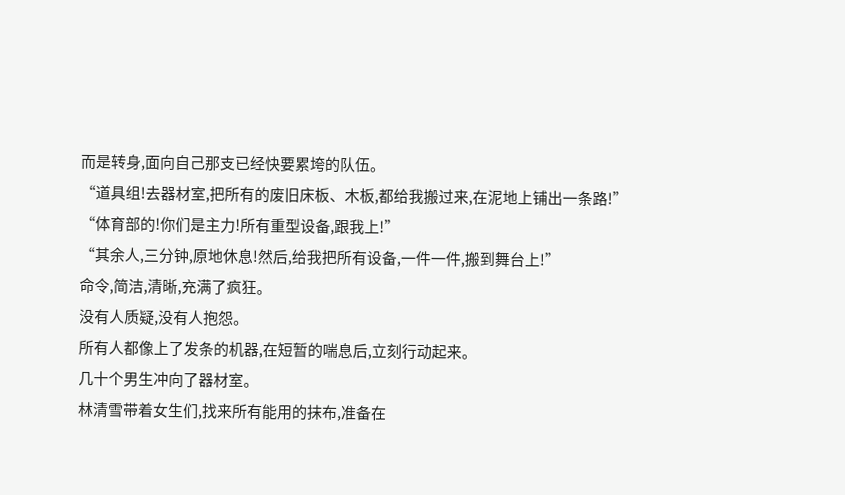而是转身,面向自己那支已经快要累垮的队伍。
“道具组!去器材室,把所有的废旧床板、木板,都给我搬过来,在泥地上铺出一条路!”
“体育部的!你们是主力!所有重型设备,跟我上!”
“其余人,三分钟,原地休息!然后,给我把所有设备,一件一件,搬到舞台上!”
命令,简洁,清晰,充满了疯狂。
没有人质疑,没有人抱怨。
所有人都像上了发条的机器,在短暂的喘息后,立刻行动起来。
几十个男生冲向了器材室。
林清雪带着女生们,找来所有能用的抹布,准备在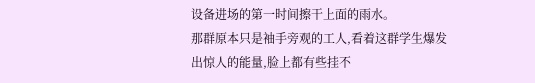设备进场的第一时间擦干上面的雨水。
那群原本只是袖手旁观的工人,看着这群学生爆发出惊人的能量,脸上都有些挂不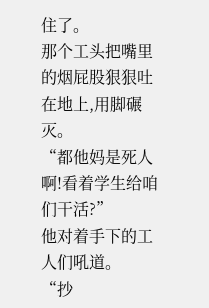住了。
那个工头把嘴里的烟屁股狠狠吐在地上,用脚碾灭。
“都他妈是死人啊!看着学生给咱们干活?”
他对着手下的工人们吼道。
“抄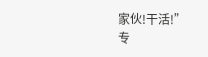家伙!干活!”
专